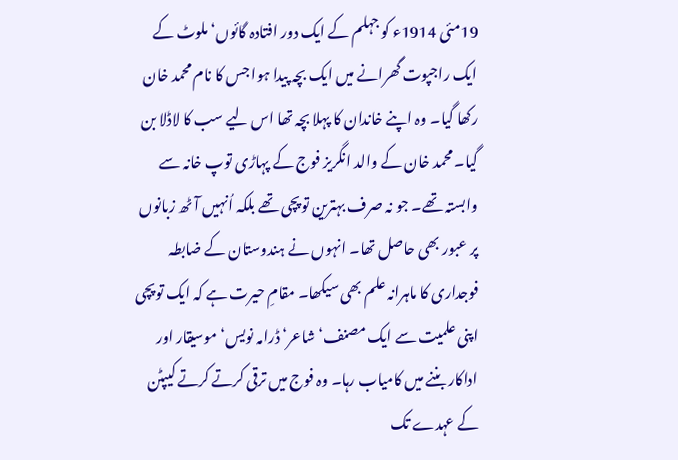19مئی 1914ء کو جہلم کے ایک دور افتادہ گائوں‘ ملوٹ کے ایک راجپوت گھرانے میں ایک بچہ پیدا ہوا جس کا نام محمد خان رکھا گیا۔ وہ اپنے خاندان کا پہلا بچہ تھا اس لیے سب کا لاڈلا بن گیا۔ محمد خان کے والد انگریز فوج کے پہاڑی توپ خانہ سے وابستہ تھے۔ جو نہ صرف بہترین توپچی تھے بلکہ اُنہیں آٹھ زبانوں پر عبور بھی حاصل تھا۔ انہوں نے ہندوستان کے ضابطہ فوجداری کا ماہرانہ علم بھی سیکھا۔ مقامِ حیرت ہے کہ ایک توپچی اپنی علمیت سے ایک مصنف‘ شاعر‘ ڈرامہ نویس‘ موسیقار اور اداکار بننے میں کامیاب رہا۔ وہ فوج میں ترقی کرتے کرتے کیپٹن کے عہدے تک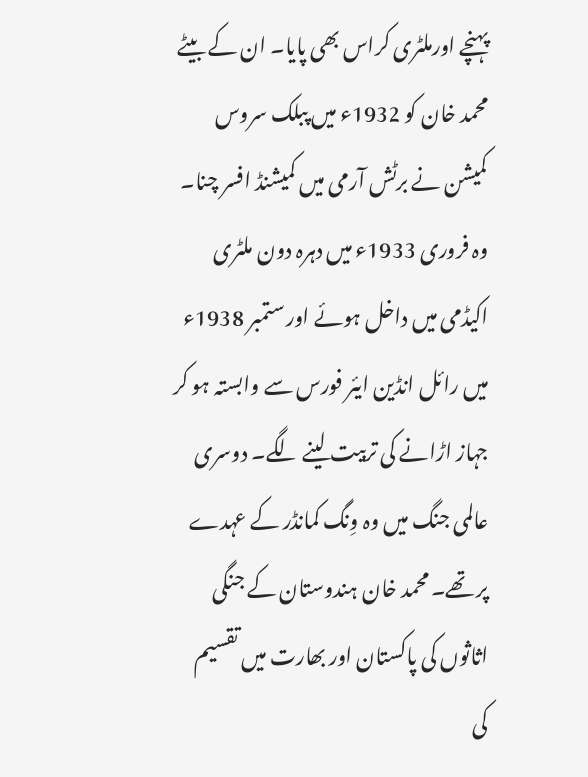پہنچے اورملٹری کراس بھی پایا۔ ان کے بیٹے محمد خان کو 1932ء میں پبلک سروس کمیشن نے برٹش آرمی میں کمیشنڈ افسر چنا۔ وہ فروری 1933ء میں دہرہ دون ملٹری اکیڈمی میں داخل ہوئے اور ستمبر 1938ء میں رائل انڈین ایئر فورس سے وابستہ ہو کر جہاز اڑانے کی تربیت لینے لگے۔ دوسری عالمی جنگ میں وہ وِنگ کمانڈر کے عہدے پر تھے۔ محمد خان ہندوستان کے جنگی اثاثوں کی پاکستان اور بھارت میں تقسیم کی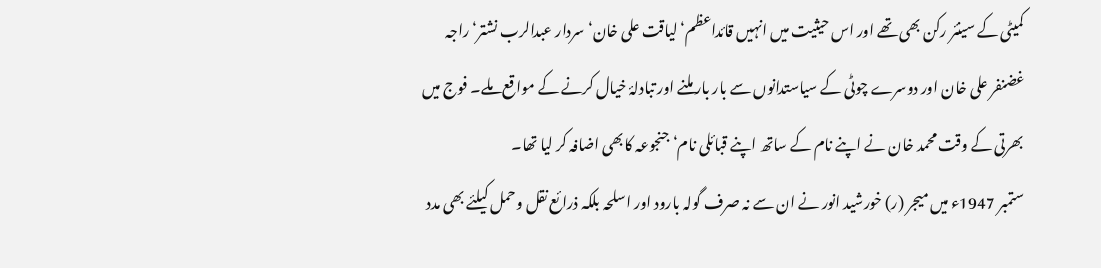کمیٹی کے سینئر رکن بھی تھے اور اس حیثیت میں انہیں قائداعظم‘ لیاقت علی خان‘ سردار عبدالرب نشتر‘ راجہ غضنفر علی خان اور دوسرے چوٹی کے سیاستدانوں سے بار بار ملنے اور تبادلۂ خیال کرنے کے مواقع ملے۔ فوج میں بھرتی کے وقت محمد خان نے اپنے نام کے ساتھ اپنے قبائلی نام‘ جنجوعہ کابھی اضافہ کر لیا تھا۔
ستمبر 1947ء میں میجر (ر) خورشید انور نے ان سے نہ صرف گولہ بارود اور اسلحہ بلکہ ذرائع نقل وحمل کیلئے بھی مدد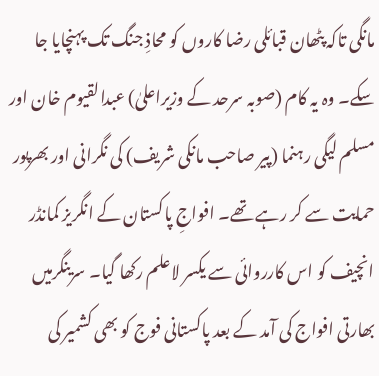مانگی تاکہ پٹھان قبائلی رضا کاروں کو محاذِ جنگ تک پہنچایا جا سکے۔ وہ یہ کام (صوبہ سرحد کے وزیراعلیٰ) عبدالقیوم خان اور مسلم لیگی رہنما (پیر صاحب مانکی شریف) کی نگرانی اور بھرپور حمایت سے کر رہے تھے۔ افواجِ پاکستان کے انگریز کمانڈر انچیف کو اس کارروائی سے یکسر لاعلم رکھا گیا۔ سرینگرمیں بھارتی افواج کی آمد کے بعد پاکستانی فوج کو بھی کشمیر کی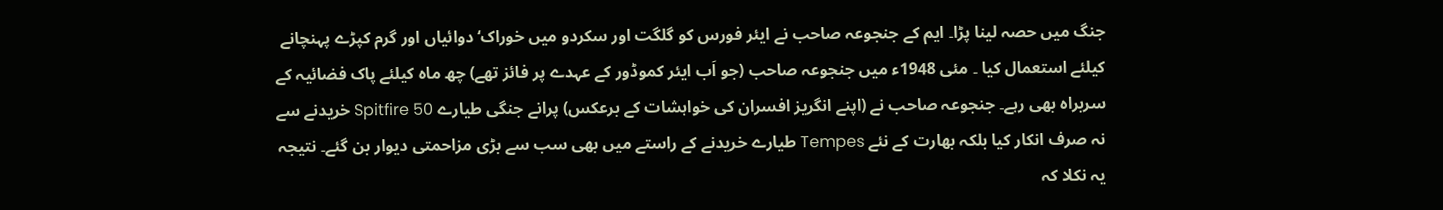جنگ میں حصہ لینا پڑا۔ ایم کے جنجوعہ صاحب نے ایئر فورس کو گلگت اور سکردو میں خوراک‘ دوائیاں اور گرم کپڑے پہنچانے کیلئے استعمال کیا ۔ مئی 1948ء میں جنجوعہ صاحب (جو اَب ایئر کموڈور کے عہدے پر فائز تھے) چھ ماہ کیلئے پاک فضائیہ کے سربراہ بھی رہے۔ جنجوعہ صاحب نے (اپنے انگریز افسران کی خواہشات کے برعکس) پرانے جنگی طیارے Spitfire 50 خریدنے سے نہ صرف انکار کیا بلکہ بھارت کے نئے Tempes طیارے خریدنے کے راستے میں بھی سب سے بڑی مزاحمتی دیوار بن گئے۔ نتیجہ یہ نکلا کہ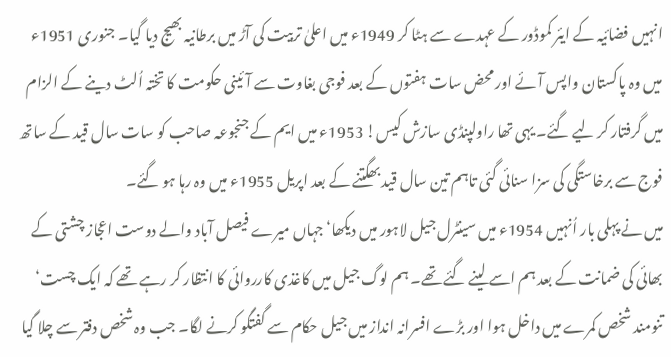انہیں فضائیہ کے ایئر کموڈور کے عہدے سے ہٹا کر 1949ء میں اعلیٰ تربیت کی آڑ میں برطانیہ بھیج دیا گیا۔ جنوری 1951ء میں وہ پاکستان واپس آئے اور محض سات ہفتوں کے بعد فوجی بغاوت سے آئینی حکومت کا تختہ اُلٹ دینے کے الزام میں گرفتار کر لیے گئے۔ یہی تھا راولپنڈی سازش کیس! 1953ء میں ایم کے جنجوعہ صاحب کو سات سال قید کے ساتھ فوج سے برخاستگی کی سزا سنائی گئی تاہم تین سال قید بھگتنے کے بعد اپریل 1955ء میں وہ رہا ہو گئے۔
میں نے پہلی بار اُنہیں 1954ء میں سینٹرل جیل لاہور میں دیکھا‘ جہاں میرے فیصل آباد والے دوست اعجاز چشتی کے بھائی کی ضمانت کے بعد ہم اسے لینے گئے تھے۔ ہم لوگ جیل میں کاغذی کارروائی کا انتظار کر رہے تھے کہ ایک چست‘ تنومند شخص کمرے میں داخل ہوا اور بڑے افسرانہ انداز میں جیل حکام سے گفتگو کرنے لگا۔ جب وہ شخص دفتر سے چلا گیا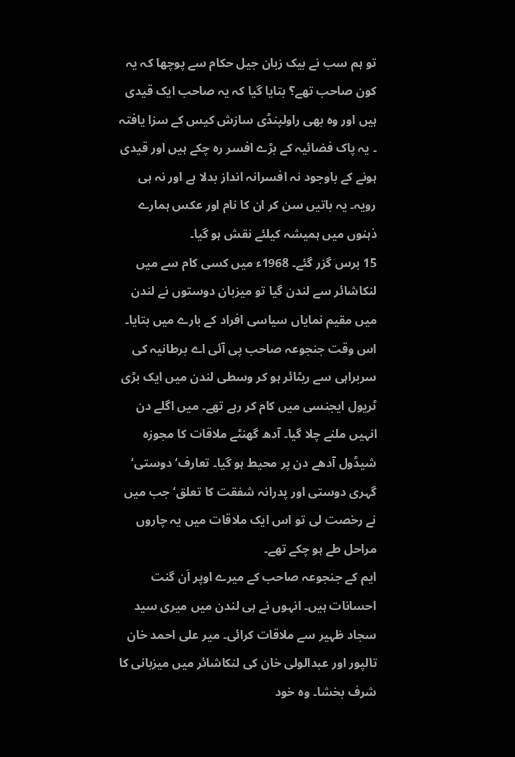تو ہم سب نے بیک زبان جیل حکام سے پوچھا کہ یہ کون صاحب تھے؟ بتایا گیا کہ یہ صاحب ایک قیدی ہیں اور وہ بھی راولپنڈی سازش کیس کے سزا یافتہ ۔ یہ پاک فضائیہ کے بڑے افسر رہ چکے ہیں اور قیدی ہونے کے باوجود نہ افسرانہ انداز بدلا ہے اور نہ ہی رویہ۔ یہ باتیں سن کر ان کا نام اور عکس ہمارے ذہنوں میں ہمیشہ کیلئے نقش ہو گیا۔
15 برس گزر گئے۔ 1968ء میں کسی کام سے میں لنکاشائر سے لندن گیا تو میزبان دوستوں نے لندن میں مقیم نمایاں سیاسی افراد کے بارے میں بتایا۔ اس وقت جنجوعہ صاحب پی آئی اے برطانیہ کی سربراہی سے ریٹائر ہو کر وسطی لندن میں ایک بڑی ٹریول ایجنسی میں کام کر رہے تھے۔ میں اگلے دن انہیں ملنے چلا گیا۔ آدھ گھنٹے ملاقات کا مجوزہ شیڈول آدھے دن پر محیط ہو گیا۔ تعارف‘ دوستی‘ گہری دوستی اور پدرانہ شفقت کا تعلق‘ جب میں نے رخصت لی تو اس ایک ملاقات میں یہ چاروں مراحل طے ہو چکے تھے۔
ایم کے جنجوعہ صاحب کے میرے اوپر اَن گنت احسانات ہیں۔ انہوں نے ہی لندن میں میری سید سجاد ظہیر سے ملاقات کرائی۔ میر علی احمد خان تالپور اور عبدالولی خان کی لنکاشائر میں میزبانی کا شرف بخشا۔ وہ خود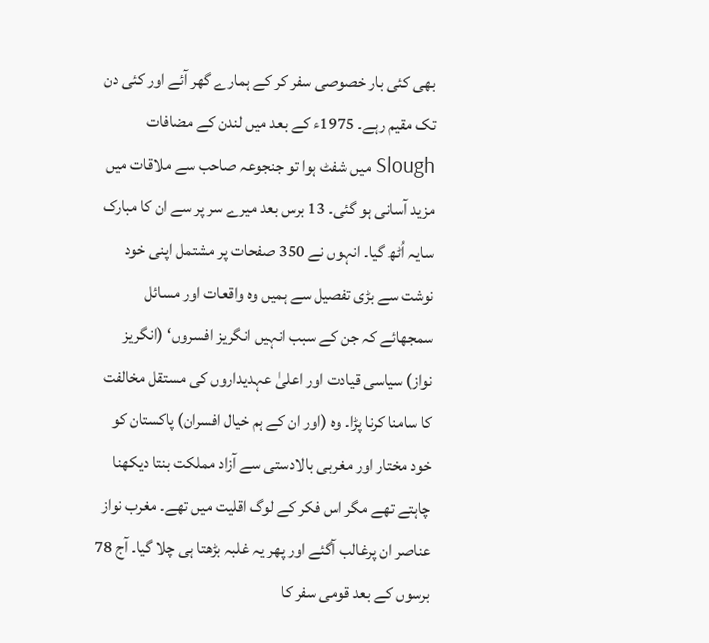بھی کئی بار خصوصی سفر کر کے ہمارے گھر آئے اور کئی دن تک مقیم رہے۔ 1975ء کے بعد میں لندن کے مضافات Slough میں شفٹ ہوا تو جنجوعہ صاحب سے ملاقات میں مزید آسانی ہو گئی۔ 13 برس بعد میرے سر پر سے ان کا مبارک سایہ اُٹھ گیا۔ انہوں نے 350 صفحات پر مشتمل اپنی خود نوشت سے بڑی تفصیل سے ہمیں وہ واقعات اور مسائل سمجھائے کہ جن کے سبب انہیں انگریز افسروں‘ (انگریز نواز) سیاسی قیادت اور اعلیٰ عہدیداروں کی مستقل مخالفت کا سامنا کرنا پڑا۔ وہ (اور ان کے ہم خیال افسران) پاکستان کو خود مختار اور مغربی بالادستی سے آزاد مملکت بنتا دیکھنا چاہتے تھے مگر اس فکر کے لوگ اقلیت میں تھے۔ مغرب نواز عناصر ان پرغالب آگئے اور پھر یہ غلبہ بڑھتا ہی چلا گیا۔ آج 78 برسوں کے بعد قومی سفر کا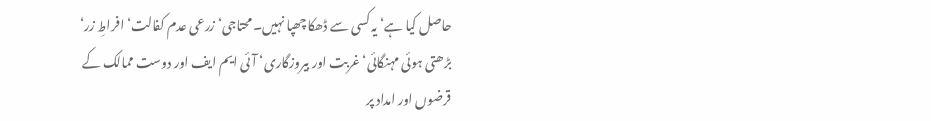حاصل کیا ہے‘ یہ کسی سے ڈھکا چھپا نہیں۔ محتاجی‘ زرعی عدم کفالت‘ افراطِ زر‘ بڑھتی ہوئی مہنگائی‘ غربت اور بیروزگاری‘ آئی ایم ایف اور دوست ممالک کے قرضوں اور امداد پر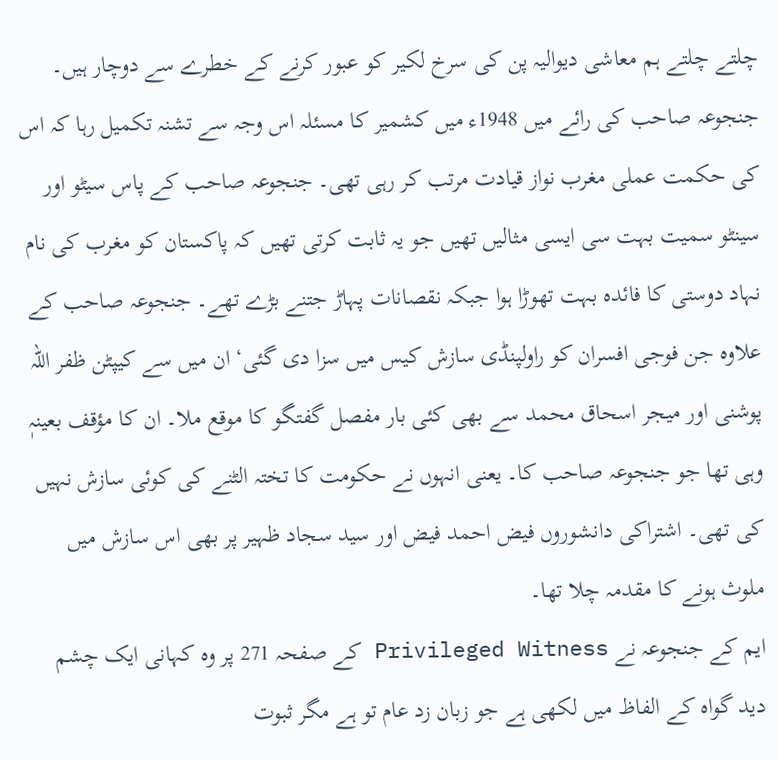چلتے چلتے ہم معاشی دیوالیہ پن کی سرخ لکیر کو عبور کرنے کے خطرے سے دوچار ہیں۔ جنجوعہ صاحب کی رائے میں 1948ء میں کشمیر کا مسئلہ اس وجہ سے تشنہ تکمیل رہا کہ اس کی حکمت عملی مغرب نواز قیادت مرتب کر رہی تھی۔ جنجوعہ صاحب کے پاس سیٹو اور سینٹو سمیت بہت سی ایسی مثالیں تھیں جو یہ ثابت کرتی تھیں کہ پاکستان کو مغرب کی نام نہاد دوستی کا فائدہ بہت تھوڑا ہوا جبکہ نقصانات پہاڑ جتنے بڑے تھے۔ جنجوعہ صاحب کے علاوہ جن فوجی افسران کو راولپنڈی سازش کیس میں سزا دی گئی‘ ان میں سے کیپٹن ظفر اللہ پوشنی اور میجر اسحاق محمد سے بھی کئی بار مفصل گفتگو کا موقع ملا۔ ان کا مؤقف بعینہٖ وہی تھا جو جنجوعہ صاحب کا۔ یعنی انہوں نے حکومت کا تختہ الٹنے کی کوئی سازش نہیں کی تھی۔ اشتراکی دانشوروں فیض احمد فیض اور سید سجاد ظہیر پر بھی اس سازش میں ملوث ہونے کا مقدمہ چلا تھا۔
ایم کے جنجوعہ نے Privileged Witness کے صفحہ 271 پر وہ کہانی ایک چشم دید گواہ کے الفاظ میں لکھی ہے جو زبان زد عام تو ہے مگر ثبوت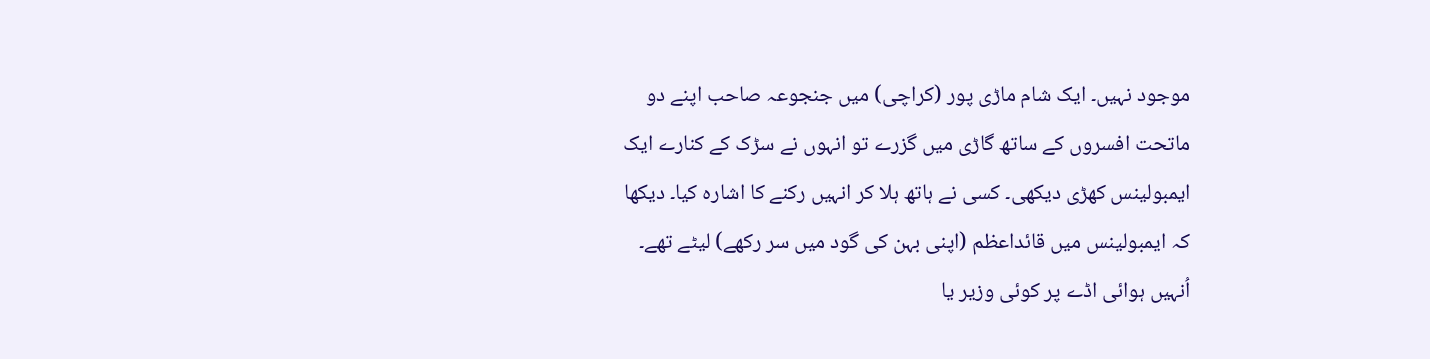موجود نہیں۔ ایک شام ماڑی پور (کراچی) میں جنجوعہ صاحب اپنے دو ماتحت افسروں کے ساتھ گاڑی میں گزرے تو انہوں نے سڑک کے کنارے ایک ایمبولینس کھڑی دیکھی۔ کسی نے ہاتھ ہلا کر انہیں رکنے کا اشارہ کیا۔ دیکھا کہ ایمبولینس میں قائداعظم (اپنی بہن کی گود میں سر رکھے) لیٹے تھے۔ اُنہیں ہوائی اڈے پر کوئی وزیر یا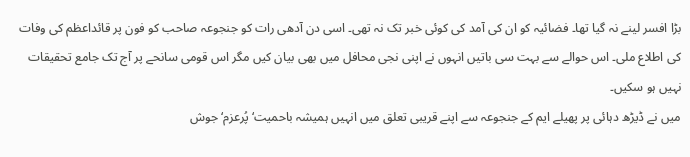بڑا افسر لینے نہ گیا تھا۔ فضائیہ کو ان کی آمد کی کوئی خبر تک نہ تھی۔ اسی دن آدھی رات کو جنجوعہ صاحب کو فون پر قائداعظم کی وفات کی اطلاع ملی۔ اس حوالے سے بہت سی باتیں انہوں نے اپنی نجی محافل میں بھی بیان کیں مگر اس قومی سانحے پر آج تک جامع تحقیقات نہیں ہو سکیں۔
میں نے ڈیڑھ دہائی پر پھیلے ایم کے جنجوعہ سے اپنے قریبی تعلق میں انہیں ہمیشہ باحمیت‘ پُرعزم‘ جوش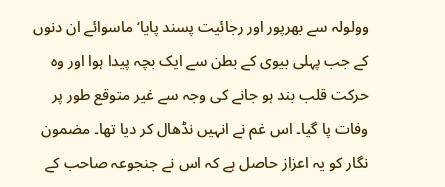وولولہ سے بھرپور اور رجائیت پسند پایا‘ ماسوائے ان دنوں کے جب پہلی بیوی کے بطن سے ایک بچہ پیدا ہوا اور وہ حرکت قلب بند ہو جانے کی وجہ سے غیر متوقع طور پر وفات پا گیا۔ اس غم نے انہیں نڈھال کر دیا تھا۔ مضمون نگار کو یہ اعزاز حاصل ہے کہ اس نے جنجوعہ صاحب کے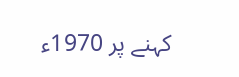کہنے پر 1970ء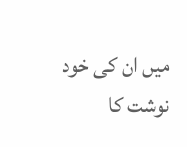میں ان کی خود نوشت کا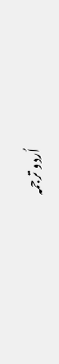اُردو ترجمہ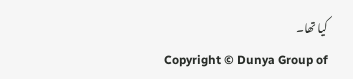کیا تھا۔
Copyright © Dunya Group of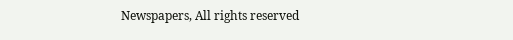Newspapers, All rights reserved